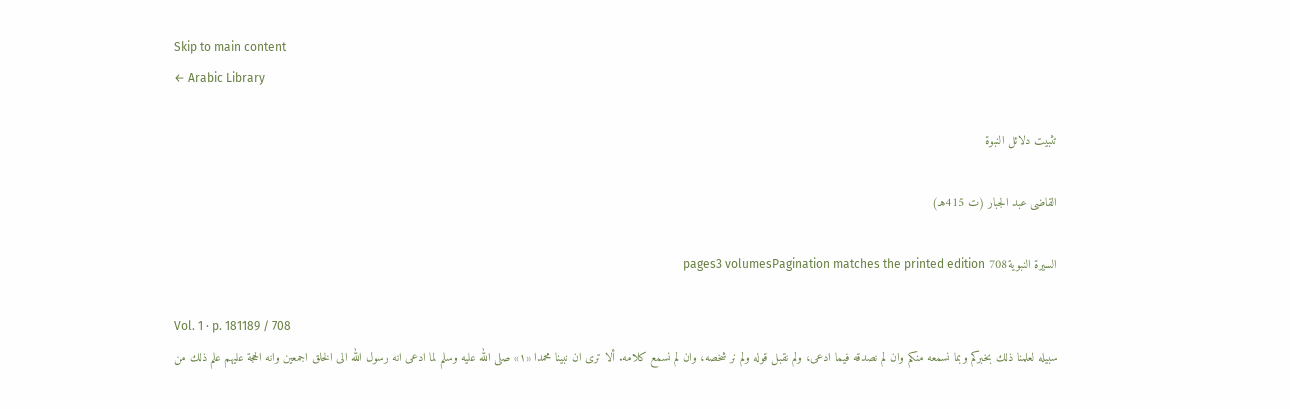Skip to main content
← Arabic Library

تثبيت دلائل النبوة

القاضى عبد الجبار (ت 415هـ)

السيرة النبوية708 pages3 volumesPagination matches the printed edition

Vol. 1 · p. 181189 / 708
سبيله لعلمنا ذلك بخبركم وبما نسمعه منكم وان لم نصدقه فيما ادعى، ولم نقبل قوله ولم نر شخصه، وان لم نسمع كلامه. ألا ترى ان نبينا محمدا «١» صلى الله عليه وسلم لما ادعى انه رسول الله الى الخلق اجمعين وانه الحجة عليهم علم ذلك من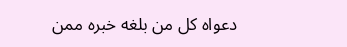دعواه كل من بلغه خبره ممن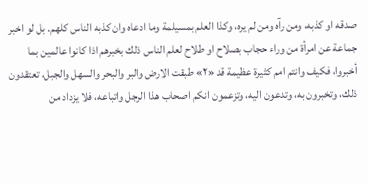صدقه او كذبه، ومن رآه ومن لم يره، وكذا العلم بمسيلمة وما ادعاه وان كذبه الناس كلهم. بل لو اخبر جماعة عن امرأة من وراء حجاب بصلاح او طلاح لعلم الناس ذلك بخبرهم اذا كانوا عالمين بما أخبروا، فكيف وانتم امم كثيرة عظيمة قد «٢» طبقت الارض والبر والبحر والسهل والجبل، تعتقدون ذلك، وتخبرون به، وتدعون اليه، وتزعمون انكم اصحاب هذا الرجل واتباعه، فلا يزداد من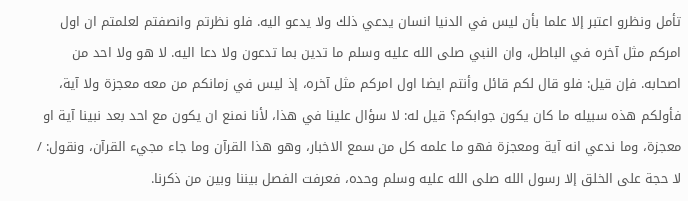تأمل ونظرو اعتبر إلا علما بأن ليس في الدنيا انسان يدعي ذلك ولا يدعو اليه. فلو نظرتم وانصفتم لعلمتم ان اول امركم مثل آخره في الباطل، وان النبي صلى الله عليه وسلم ما تدين بما تدعون ولا دعا اليه. لا هو ولا احد من اصحابه. فإن قيل: فلو قال لكم قائل وأنتم ايضا اول امركم مثل آخره، إذ ليس في زمانكم من معه معجزة ولا آية، فأولكم هذه سبيله ما كان يكون جوابكم؟ قيل له: لا سؤال علينا في هذا، لأنا نمنع ان يكون مع احد بعد نبينا آية او معجزة، وما ندعي انه آية ومعجزة فهو ما علمه كل من سمع الاخبار، وهو هذا القرآن وما جاء مجيء القرآن، ونقول: / لا حجة على الخلق إلا رسول الله صلى الله عليه وسلم وحده، فعرفت الفصل بيننا وبين من ذكرنا.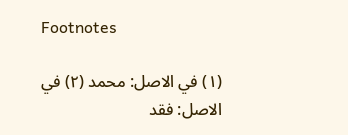Footnotes

(١) في الاصل: محمد (٢) في الاصل: فقد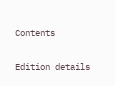Contents

Edition details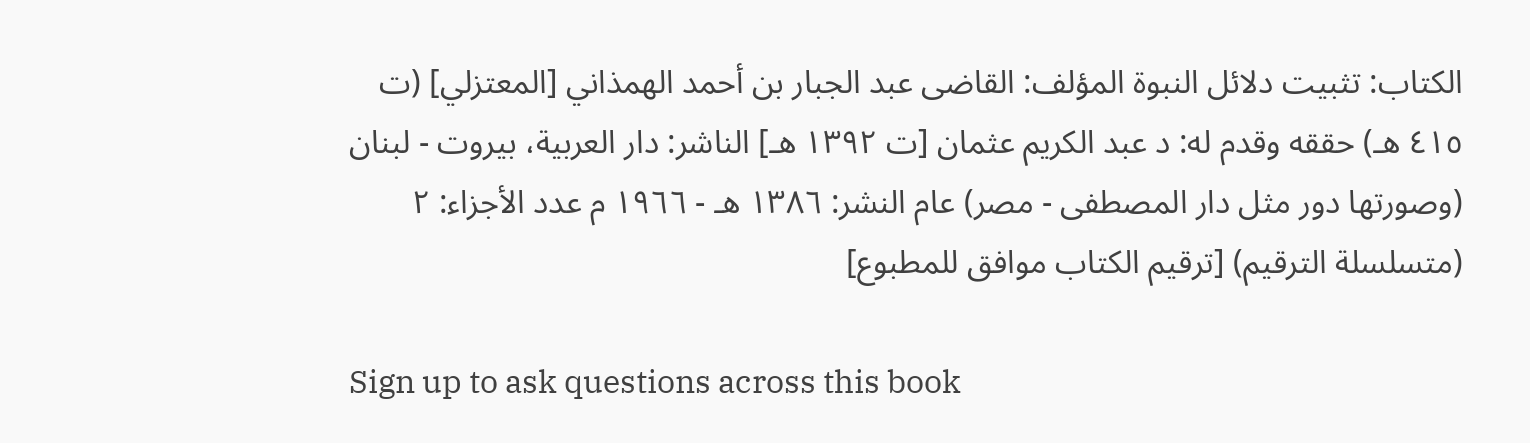الكتاب: تثبيت دلائل النبوة المؤلف: القاضى عبد الجبار بن أحمد الهمذاني [المعتزلي] (ت ٤١٥ هـ) حققه وقدم له: د عبد الكريم عثمان [ت ١٣٩٢ هـ] الناشر: دار العربية، بيروت - لبنان (وصورتها دور مثل دار المصطفى - مصر) عام النشر: ١٣٨٦ هـ - ١٩٦٦ م عدد الأجزاء: ٢ (متسلسلة الترقيم) [ترقيم الكتاب موافق للمطبوع]

Sign up to ask questions across this book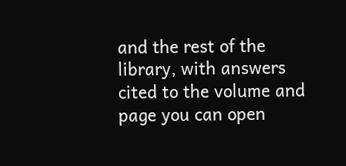and the rest of the library, with answers cited to the volume and page you can open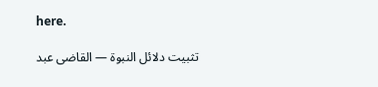here.

تثبيت دلائل النبوة — القاضى عبد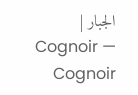الجبار | Cognoir — Cognoir